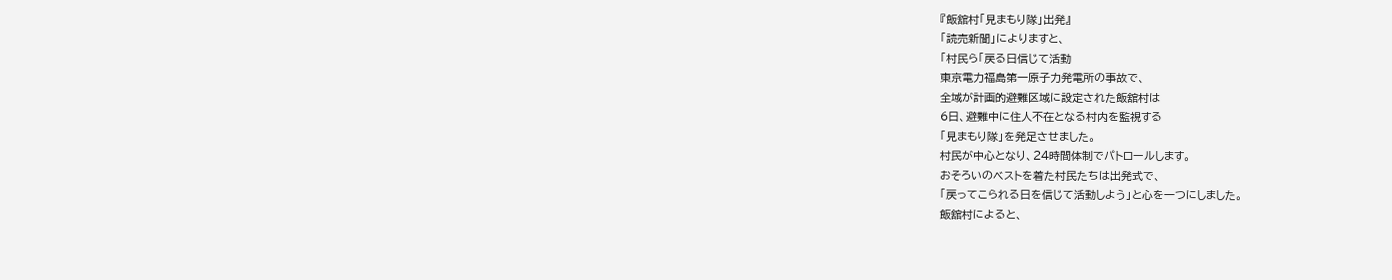『飯舘村「見まもり隊」出発』
「読売新聞」によりますと、
「村民ら「戻る日信じて活動
東京電力福島第一原子力発電所の事故で、
全域が計画的避難区域に設定された飯舘村は
6日、避難中に住人不在となる村内を監視する
「見まもり隊」を発足させました。
村民が中心となり、24時間体制でパトロールします。
おそろいのベストを着た村民たちは出発式で、
「戻ってこられる日を信じて活動しよう」と心を一つにしました。
飯舘村によると、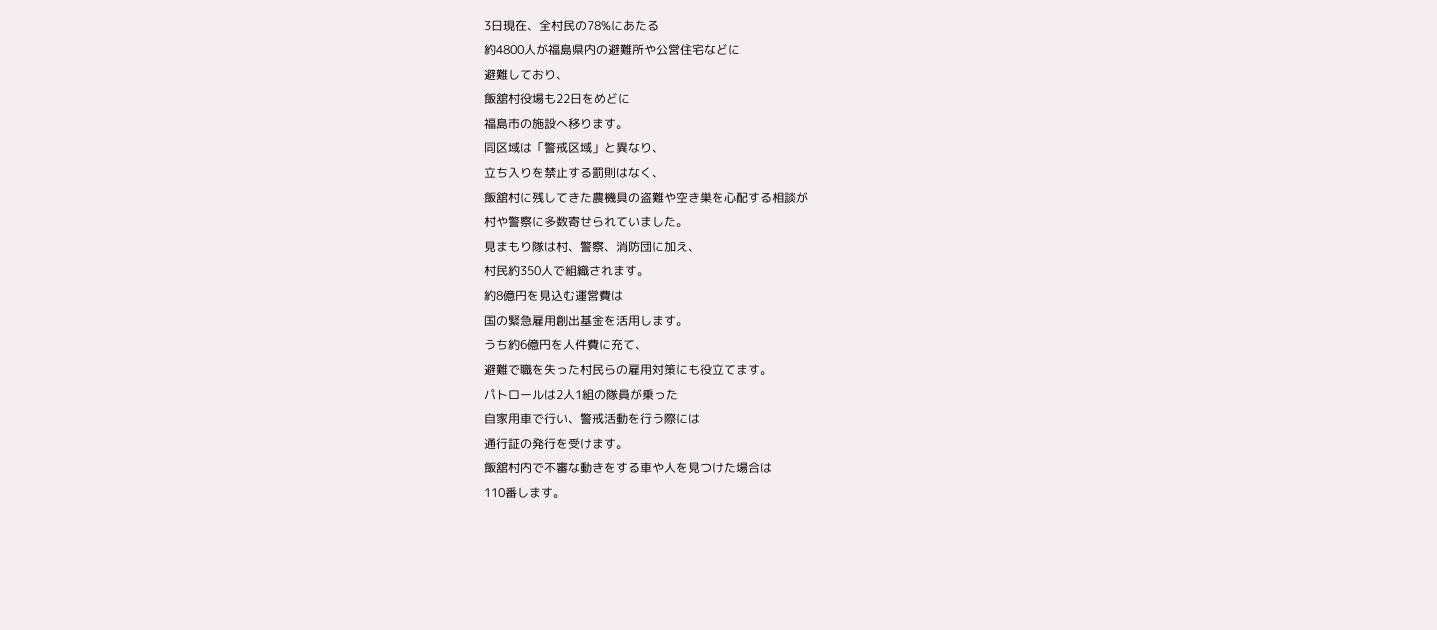3日現在、全村民の78%にあたる
約4800人が福島県内の避難所や公営住宅などに
避難しており、
飯舘村役場も22日をめどに
福島市の施設へ移ります。
同区域は「警戒区域」と異なり、
立ち入りを禁止する罰則はなく、
飯舘村に残してきた農機具の盗難や空き巣を心配する相談が
村や警察に多数寄せられていました。
見まもり隊は村、警察、消防団に加え、
村民約350人で組織されます。
約8億円を見込む運営費は
国の緊急雇用創出基金を活用します。
うち約6億円を人件費に充て、
避難で職を失った村民らの雇用対策にも役立てます。
パトロールは2人1組の隊員が乗った
自家用車で行い、警戒活動を行う際には
通行証の発行を受けます。
飯舘村内で不審な動きをする車や人を見つけた場合は
110番します。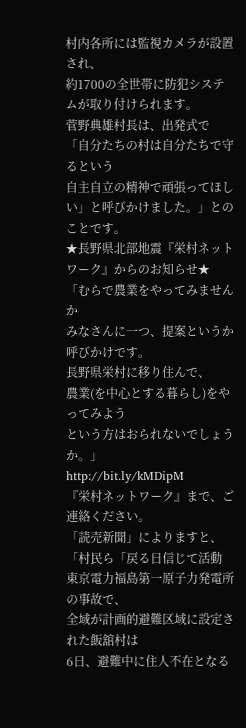村内各所には監視カメラが設置され、
約1700の全世帯に防犯システムが取り付けられます。
菅野典雄村長は、出発式で
「自分たちの村は自分たちで守るという
自主自立の精神で頑張ってほしい」と呼びかけました。」とのことです。
★長野県北部地震『栄村ネットワーク』からのお知らせ★
「むらで農業をやってみませんか
みなさんに一つ、提案というか呼びかけです。
長野県栄村に移り住んで、
農業(を中心とする暮らし)をやってみよう
という方はおられないでしょうか。」
http://bit.ly/kMDipM
『栄村ネットワーク』まで、ご連絡ください。
「読売新聞」によりますと、
「村民ら「戻る日信じて活動
東京電力福島第一原子力発電所の事故で、
全域が計画的避難区域に設定された飯舘村は
6日、避難中に住人不在となる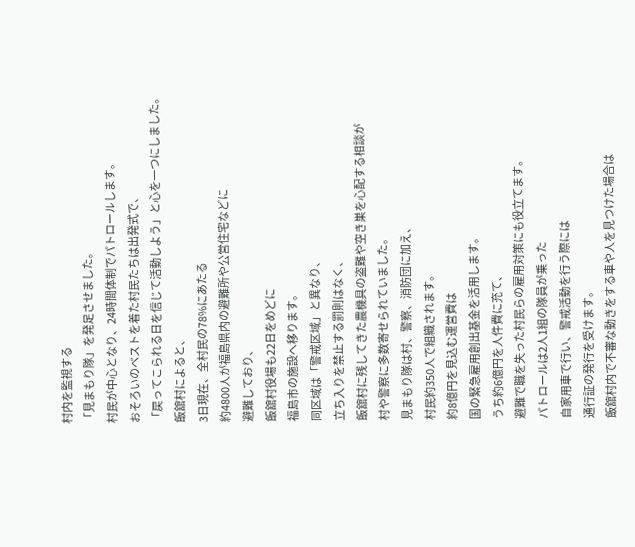村内を監視する
「見まもり隊」を発足させました。
村民が中心となり、24時間体制でパトロールします。
おそろいのベストを着た村民たちは出発式で、
「戻ってこられる日を信じて活動しよう」と心を一つにしました。
飯舘村によると、
3日現在、全村民の78%にあたる
約4800人が福島県内の避難所や公営住宅などに
避難しており、
飯舘村役場も22日をめどに
福島市の施設へ移ります。
同区域は「警戒区域」と異なり、
立ち入りを禁止する罰則はなく、
飯舘村に残してきた農機具の盗難や空き巣を心配する相談が
村や警察に多数寄せられていました。
見まもり隊は村、警察、消防団に加え、
村民約350人で組織されます。
約8億円を見込む運営費は
国の緊急雇用創出基金を活用します。
うち約6億円を人件費に充て、
避難で職を失った村民らの雇用対策にも役立てます。
パトロールは2人1組の隊員が乗った
自家用車で行い、警戒活動を行う際には
通行証の発行を受けます。
飯舘村内で不審な動きをする車や人を見つけた場合は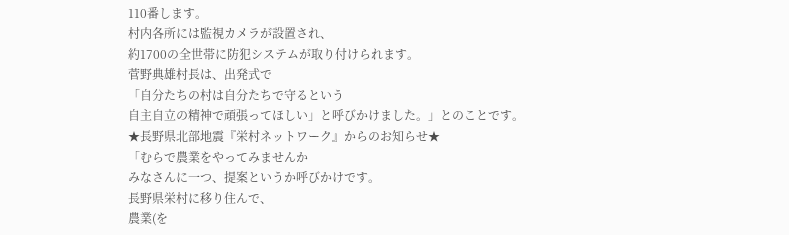110番します。
村内各所には監視カメラが設置され、
約1700の全世帯に防犯システムが取り付けられます。
菅野典雄村長は、出発式で
「自分たちの村は自分たちで守るという
自主自立の精神で頑張ってほしい」と呼びかけました。」とのことです。
★長野県北部地震『栄村ネットワーク』からのお知らせ★
「むらで農業をやってみませんか
みなさんに一つ、提案というか呼びかけです。
長野県栄村に移り住んで、
農業(を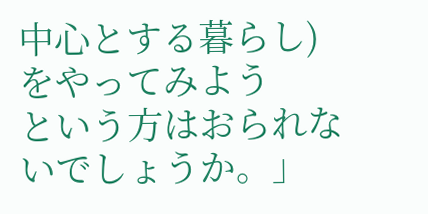中心とする暮らし)をやってみよう
という方はおられないでしょうか。」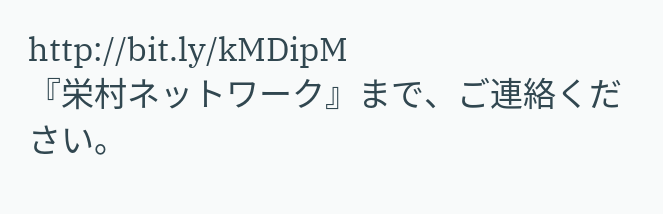http://bit.ly/kMDipM
『栄村ネットワーク』まで、ご連絡ください。